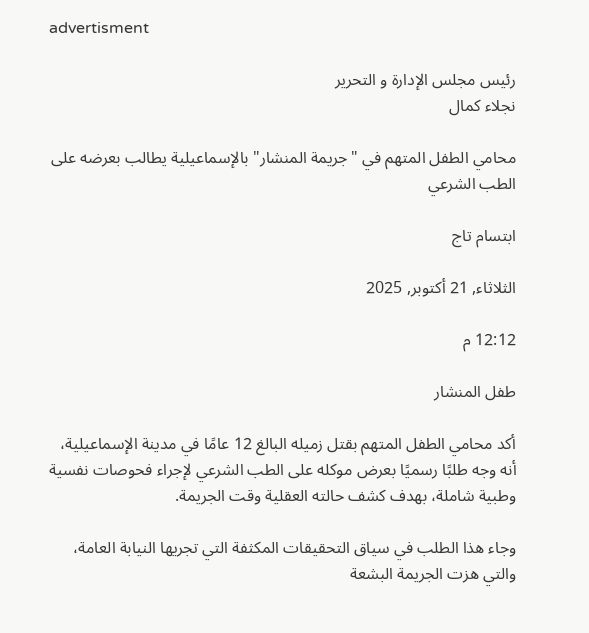advertisment

رئيس مجلس الإدارة و التحرير
نجلاء كمال

محامي الطفل المتهم في "جريمة المنشار" بالإسماعيلية يطالب بعرضه على الطب الشرعي

ابتسام تاج

الثلاثاء, 21 أكتوبر, 2025

12:12 م

طفل المنشار

أكد محامي الطفل المتهم بقتل زميله البالغ 12 عامًا في مدينة الإسماعيلية، أنه وجه طلبًا رسميًا بعرض موكله على الطب الشرعي لإجراء فحوصات نفسية وطبية شاملة، بهدف كشف حالته العقلية وقت الجريمة.

وجاء هذا الطلب في سياق التحقيقات المكثفة التي تجريها النيابة العامة، والتي هزت الجريمة البشعة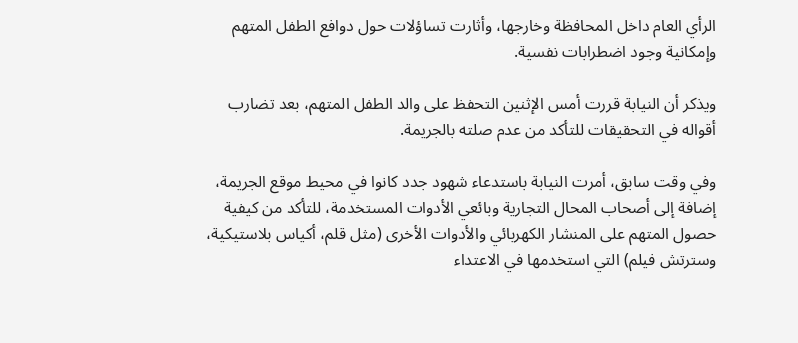الرأي العام داخل المحافظة وخارجها، وأثارت تساؤلات حول دوافع الطفل المتهم وإمكانية وجود اضطرابات نفسية.

ويذكر أن النيابة قررت أمس الإثنين التحفظ على والد الطفل المتهم، بعد تضارب أقواله في التحقيقات للتأكد من عدم صلته بالجريمة.

وفي وقت سابق، أمرت النيابة باستدعاء شهود جدد كانوا في محيط موقع الجريمة، إضافة إلى أصحاب المحال التجارية وبائعي الأدوات المستخدمة، للتأكد من كيفية حصول المتهم على المنشار الكهربائي والأدوات الأخرى (مثل قلم، أكياس بلاستيكية، وسترتش فيلم) التي استخدمها في الاعتداء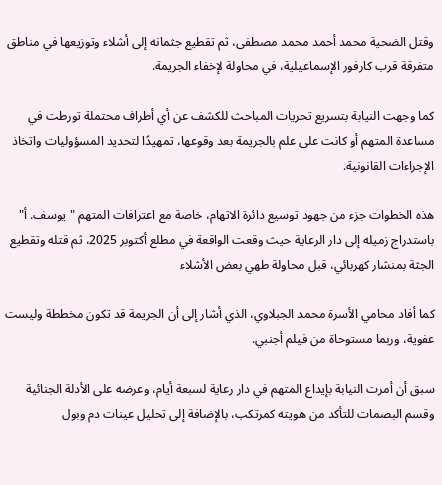وقتل الضحية محمد أحمد محمد مصطفى، ثم تقطيع جثمانه إلى أشلاء وتوزيعها في مناطق متفرقة قرب كارفور الإسماعيلية، في محاولة لإخفاء الجريمة.

كما وجهت النيابة بتسريع تحريات المباحث للكشف عن أي أطراف محتملة تورطت في مساعدة المتهم أو كانت على علم بالجريمة بعد وقوعها، تمهيدًا لتحديد المسؤوليات واتخاذ الإجراءات القانونية.

هذه الخطوات جزء من جهود توسيع دائرة الاتهام، خاصة مع اعترافات المتهم "يوسف. أ" باستدراج زميله إلى دار الرعاية حيث وقعت الواقعة في مطلع أكتوبر 2025، ثم قتله وتقطيع الجثة بمنشار كهربائي، قبل محاولة طهي بعض الأشلاء

كما أفاد محامي الأسرة محمد الجبلاوي، الذي أشار إلى أن الجريمة قد تكون مخططة وليست عفوية، وربما مستوحاة من فيلم أجنبي.

سبق أن أمرت النيابة بإيداع المتهم في دار رعاية لسبعة أيام، وعرضه على الأدلة الجنائية وقسم البصمات للتأكد من هويته كمرتكب، بالإضافة إلى تحليل عينات دم وبول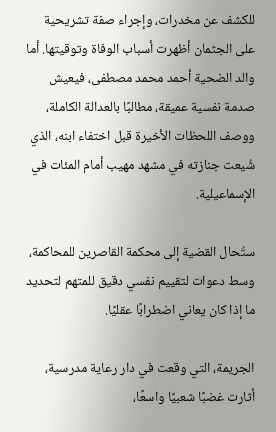للكشف عن مخدرات، وإجراء صفة تشريحية على الجثمان أظهرت أسباب الوفاة وتوقيتها. أما والد الضحية أحمد محمد مصطفى، فيعيش صدمة نفسية عميقة، مطالبًا بالعدالة الكاملة، ووصف اللحظات الأخيرة قبل اختفاء ابنه، الذي شُيعت جنازته في مشهد مهيب أمام المئات في الإسماعيلية.

ستُحال القضية إلى محكمة القاصرين للمحاكمة، وسط دعوات لتقييم نفسي دقيق للمتهم لتحديد ما إذا كان يعاني اضطرابًا عقليًا.

الجريمة، التي وقعت في دار رعاية مدرسية، أثارت غضبًا شعبيًا واسعًا،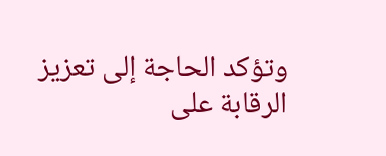وتؤكد الحاجة إلى تعزيز الرقابة على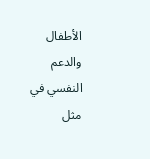الأطفال والدعم النفسي في مثل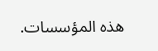هذه المؤسسات.